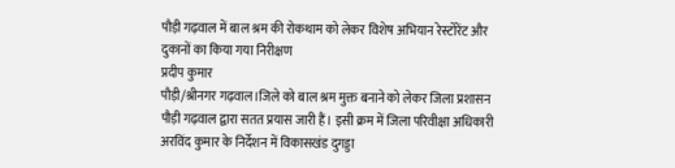पौड़ी गढ़वाल में बाल श्रम की रोकथाम को लेकर विशेष अभियान रेस्टोरेंट और दुकानों का किया गया निरीक्षण
प्रदीप कुमार
पौड़ी/श्रीनगर गढ़वाल।जिले को बाल श्रम मुक्त बनाने को लेकर जिला प्रशासन पौड़ी गढ़वाल द्वारा सतत प्रयास जारी हैं। इसी क्रम में जिला परिवीक्षा अधिकारी अरविंद कुमार के निर्देशन में विकासखंड दुगड्डा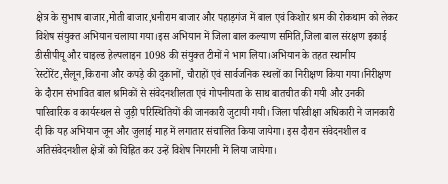क्षेत्र के सुभाष बाजार,मोती बाजार,धनीराम बाजार और पहाड़गंज में बाल एवं किशोर श्रम की रोकथाम को लेकर विशेष संयुक्त अभियान चलाया गया।इस अभियान में जिला बाल कल्याण समिति,जिला बाल संरक्षण इकाई डीसीपीयू और चाइल्ड हेल्पलाइन 1098 की संयुक्त टीमों ने भाग लिया।अभियान के तहत स्थानीय रेस्टोरेंट,सैलून,किराना और कपड़े की दुकानों, चौराहों एवं सार्वजनिक स्थलों का निरीक्षण किया गया।निरीक्षण के दौरान संभावित बाल श्रमिकों से संवेदनशीलता एवं गोपनीयता के साथ बातचीत की गयी और उनकी पारिवारिक व कार्यस्थल से जुड़ी परिस्थितियों की जानकारी जुटायी गयी। जिला परिवीक्षा अधिकारी ने जानकारी दी कि यह अभियान जून और जुलाई माह में लगातार संचालित किया जायेगा। इस दौरान संवेदनशील व अतिसंवेदनशील क्षेत्रों को चिह्नित कर उन्हें विशेष निगरानी में लिया जायेगा।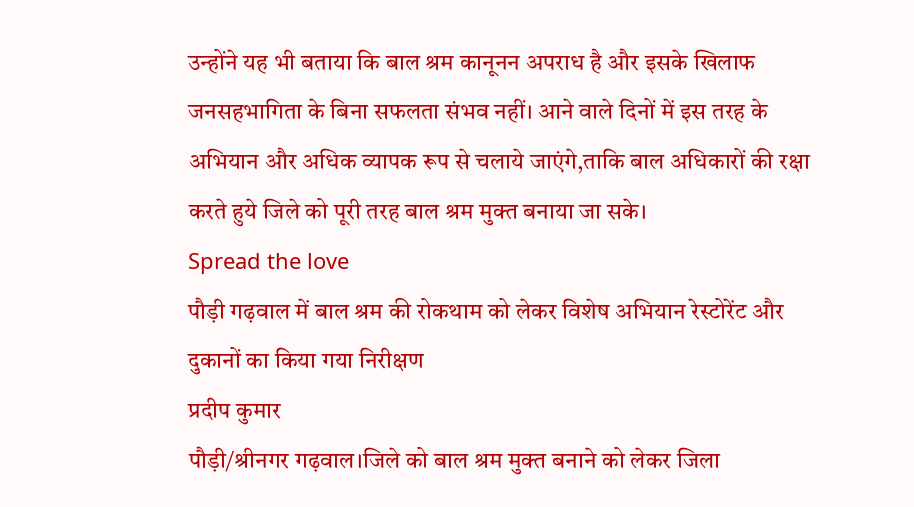उन्होंने यह भी बताया कि बाल श्रम कानूनन अपराध है और इसके खिलाफ जनसहभागिता के बिना सफलता संभव नहीं। आने वाले दिनों में इस तरह के अभियान और अधिक व्यापक रूप से चलाये जाएंगे,ताकि बाल अधिकारों की रक्षा करते हुये जिले को पूरी तरह बाल श्रम मुक्त बनाया जा सके।
Spread the love
पौड़ी गढ़वाल में बाल श्रम की रोकथाम को लेकर विशेष अभियान रेस्टोरेंट और दुकानों का किया गया निरीक्षण
प्रदीप कुमार
पौड़ी/श्रीनगर गढ़वाल।जिले को बाल श्रम मुक्त बनाने को लेकर जिला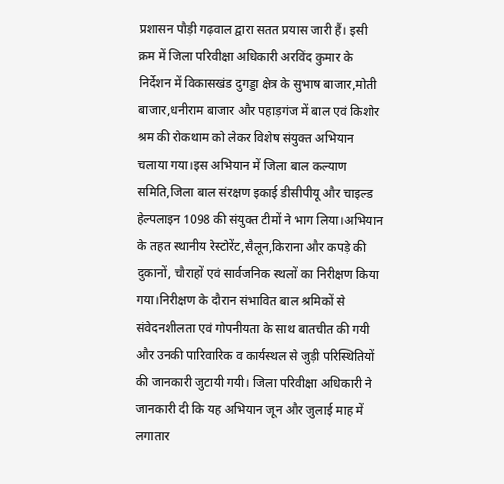प्रशासन पौड़ी गढ़वाल द्वारा सतत प्रयास जारी हैं। इसी क्रम में जिला परिवीक्षा अधिकारी अरविंद कुमार के निर्देशन में विकासखंड दुगड्डा क्षेत्र के सुभाष बाजार,मोती बाजार,धनीराम बाजार और पहाड़गंज में बाल एवं किशोर श्रम की रोकथाम को लेकर विशेष संयुक्त अभियान चलाया गया।इस अभियान में जिला बाल कल्याण समिति,जिला बाल संरक्षण इकाई डीसीपीयू और चाइल्ड हेल्पलाइन 1098 की संयुक्त टीमों ने भाग लिया।अभियान के तहत स्थानीय रेस्टोरेंट,सैलून,किराना और कपड़े की दुकानों, चौराहों एवं सार्वजनिक स्थलों का निरीक्षण किया गया।निरीक्षण के दौरान संभावित बाल श्रमिकों से संवेदनशीलता एवं गोपनीयता के साथ बातचीत की गयी और उनकी पारिवारिक व कार्यस्थल से जुड़ी परिस्थितियों की जानकारी जुटायी गयी। जिला परिवीक्षा अधिकारी ने जानकारी दी कि यह अभियान जून और जुलाई माह में लगातार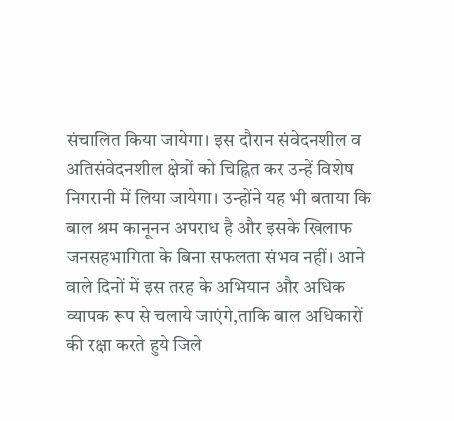संचालित किया जायेगा। इस दौरान संवेदनशील व अतिसंवेदनशील क्षेत्रों को चिह्नित कर उन्हें विशेष निगरानी में लिया जायेगा। उन्होंने यह भी बताया कि बाल श्रम कानूनन अपराध है और इसके खिलाफ जनसहभागिता के बिना सफलता संभव नहीं। आने वाले दिनों में इस तरह के अभियान और अधिक व्यापक रूप से चलाये जाएंगे,ताकि बाल अधिकारों की रक्षा करते हुये जिले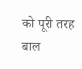को पूरी तरह बाल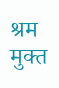श्रम मुक्त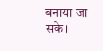बनाया जा सके।